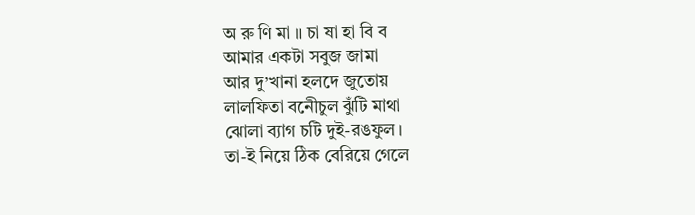অ রু ণি মা ॥ চা ষা হা বি ব
আমার একটা সবুজ জামা
আর দু’খানা হলদে জুতোয়
লালফিতা বনেীচুল ঝুঁটি মাথা
ঝোলা ব্যাগ চটি দুই-রঙফুল।
তা-ই নিয়ে ঠিক বেরিয়ে গেলে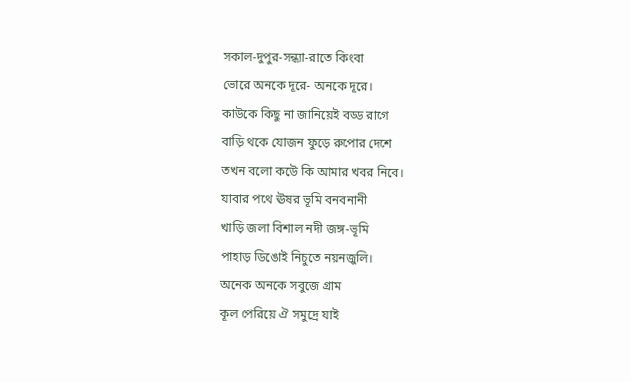সকাল-দুপুর-সন্ধ্যা-রাতে কিংবা
ভোরে অনকে দূরে- অনকে দূরে।
কাউকে কিছু না জানিয়েই বড্ড রাগে
বাড়ি থকে যোজন ফুড়ে রুপোর দেশে
তখন বলো কউে কি আমার খবর নিবে।
যাবার পথে ঊষর ভূমি বনবনানী
খাড়ি জলা বিশাল নদী জঙ্গ-ভূমি
পাহাড় ডিঙোই নিচুতে নয়নজুলি।
অনেক অনকে সবুজে গ্রাম
কূল পেরিয়ে ঐ সমুদ্রে যাই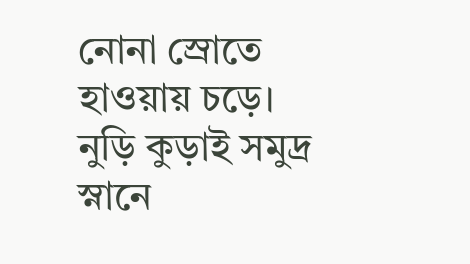নোনা স্রোতে হাওয়ায় চড়ে।
নুড়ি কুড়াই সমুদ্র স্নানে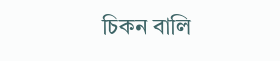চিকন বালি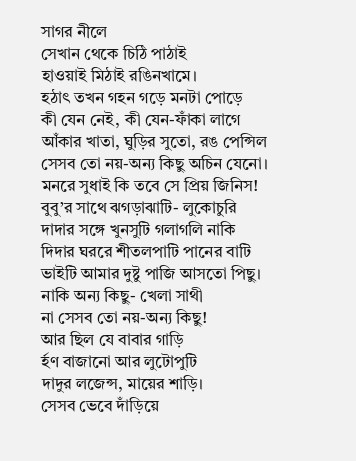সাগর নীলে
সেখান থেকে চিঠি পাঠাই
হাওয়াই মিঠাই রঙিনখামে।
হঠাৎ তখন গহন গড়ে মনটা পোড়ে
কী যেন নেই, কী যেন-ফাঁকা লাগে
আঁকার খাতা, ঘুড়ির সুতো, রঙ পেন্সিল
সেসব তো নয়-অন্য কিছু অচিন যেনো।
মনরে সুধাই কি তবে সে প্রিয় জিনিস!
বুবু’র সাথে ঝগড়াঝাটি- লুকোচুরি
দাদার সঙ্গে খুনসুটি গলাগলি নাকি
দিদার ঘররে শীতলপাটি পানের বাটি
ভাইটি আমার দুষ্টু পাজি আসতো পিছু।
নাকি অন্য কিছু- খেলা সাথী
না সেসব তো নয়-অন্য কিছু!
আর ছিল যে বাবার গাড়ি
র্হণ বাজানো আর লুটোপুটি
দাদুর লজেন্স, মায়ের শাড়ি।
সেসব ভেবে দাঁড়িয়ে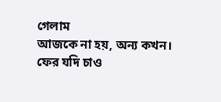গেলাম
আজকে না হয়, অন্য কখন।
ফের যদি চাও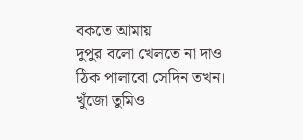বকতে আমায়
দুপুর বলো খেলতে না দাও
ঠিক পালাবো সেদিন তখন।
খুঁজো তুমিও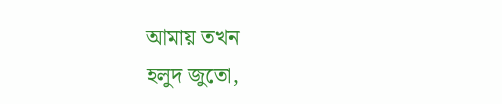আমায় তখন
হলুদ জুতো,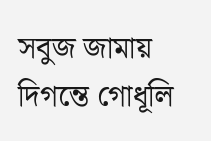সবুজ জামায়
দিগন্তে গোধূলি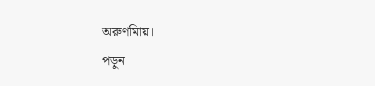অরুণমিায়।
পড়ুন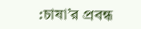:চাষা’র প্রবন্ধ